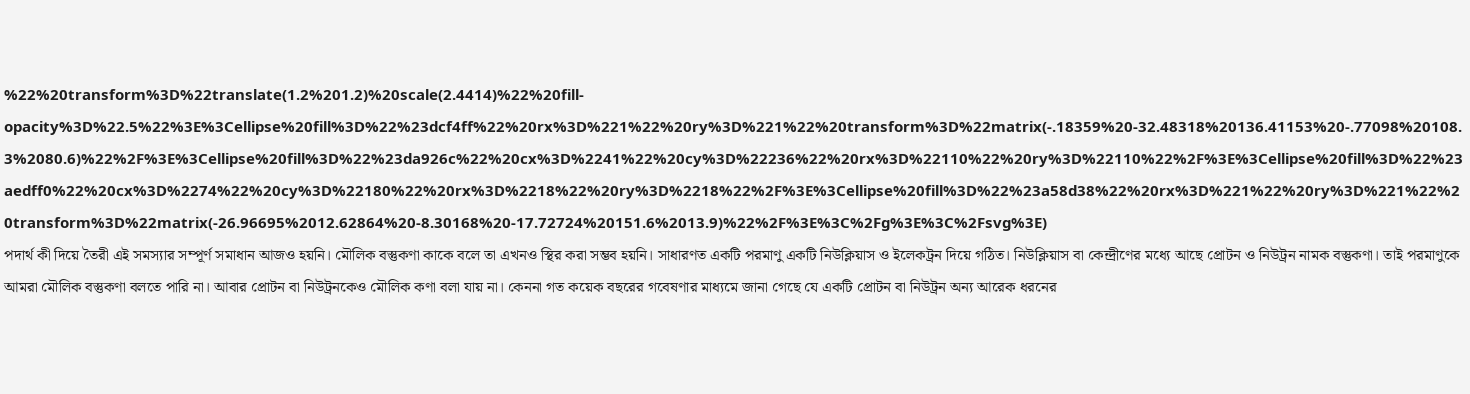%22%20transform%3D%22translate(1.2%201.2)%20scale(2.4414)%22%20fill-opacity%3D%22.5%22%3E%3Cellipse%20fill%3D%22%23dcf4ff%22%20rx%3D%221%22%20ry%3D%221%22%20transform%3D%22matrix(-.18359%20-32.48318%20136.41153%20-.77098%20108.3%2080.6)%22%2F%3E%3Cellipse%20fill%3D%22%23da926c%22%20cx%3D%2241%22%20cy%3D%22236%22%20rx%3D%22110%22%20ry%3D%22110%22%2F%3E%3Cellipse%20fill%3D%22%23aedff0%22%20cx%3D%2274%22%20cy%3D%22180%22%20rx%3D%2218%22%20ry%3D%2218%22%2F%3E%3Cellipse%20fill%3D%22%23a58d38%22%20rx%3D%221%22%20ry%3D%221%22%20transform%3D%22matrix(-26.96695%2012.62864%20-8.30168%20-17.72724%20151.6%2013.9)%22%2F%3E%3C%2Fg%3E%3C%2Fsvg%3E)
পদার্থ কী দিয়ে তৈরী এই সমস্যার সম্পূর্ণ সমাধান আজও হয়নি। মৌলিক বস্তুকণা কাকে বলে তা এখনও স্থির করা সম্ভব হয়নি। সাধারণত একটি পরমাণু একটি নিউক্লিয়াস ও ইলেকট্রন দিয়ে গঠিত। নিউক্লিয়াস বা কেন্দ্রীণের মধ্যে আছে প্রোটন ও নিউট্রন নামক বস্তুকণা। তাই পরমাণুকে আমরা মৌলিক বস্তুকণা বলতে পারি না। আবার প্রোটন বা নিউট্রনকেও মৌলিক কণা বলা যায় না। কেননা গত কয়েক বছরের গবেষণার মাধ্যমে জানা গেছে যে একটি প্রোটন বা নিউট্রন অন্য আরেক ধরনের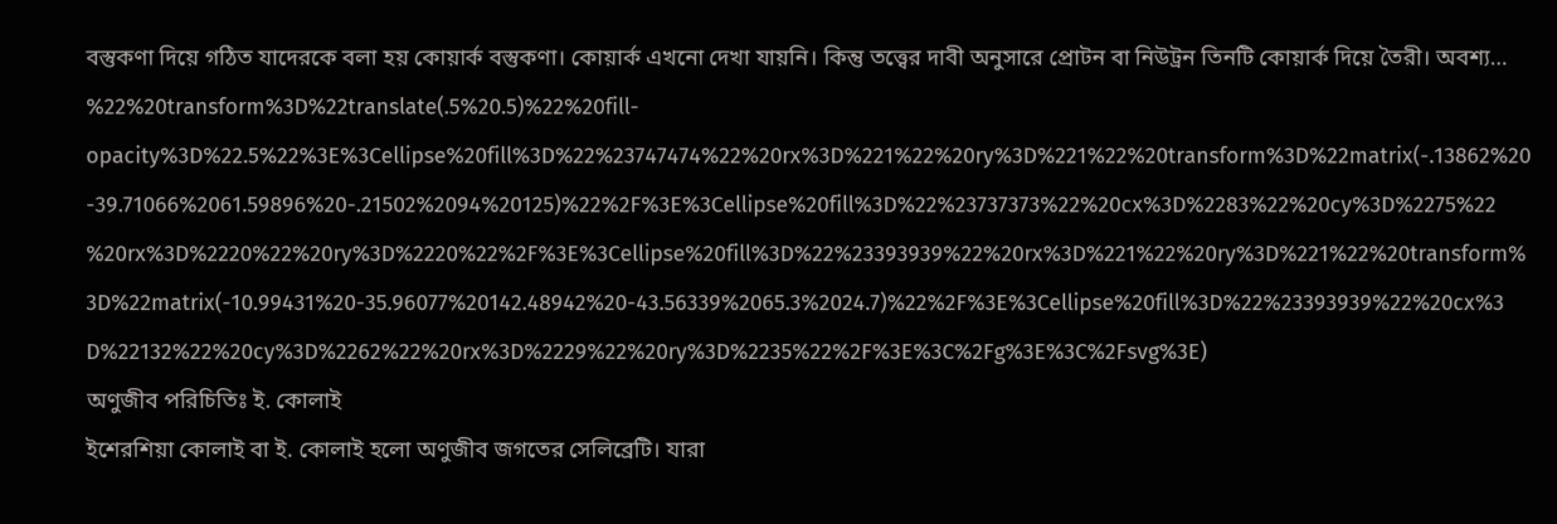বস্তুকণা দিয়ে গঠিত যাদেরকে বলা হয় কোয়ার্ক বস্তুকণা। কোয়ার্ক এখনো দেখা যায়নি। কিন্তু তত্ত্বের দাবী অনুসারে প্রোটন বা নিউট্রন তিনটি কোয়ার্ক দিয়ে তৈরী। অবশ্য…
%22%20transform%3D%22translate(.5%20.5)%22%20fill-opacity%3D%22.5%22%3E%3Cellipse%20fill%3D%22%23747474%22%20rx%3D%221%22%20ry%3D%221%22%20transform%3D%22matrix(-.13862%20-39.71066%2061.59896%20-.21502%2094%20125)%22%2F%3E%3Cellipse%20fill%3D%22%23737373%22%20cx%3D%2283%22%20cy%3D%2275%22%20rx%3D%2220%22%20ry%3D%2220%22%2F%3E%3Cellipse%20fill%3D%22%23393939%22%20rx%3D%221%22%20ry%3D%221%22%20transform%3D%22matrix(-10.99431%20-35.96077%20142.48942%20-43.56339%2065.3%2024.7)%22%2F%3E%3Cellipse%20fill%3D%22%23393939%22%20cx%3D%22132%22%20cy%3D%2262%22%20rx%3D%2229%22%20ry%3D%2235%22%2F%3E%3C%2Fg%3E%3C%2Fsvg%3E)
অণুজীব পরিচিতিঃ ই. কোলাই
ইশেরশিয়া কোলাই বা ই. কোলাই হলো অণুজীব জগতের সেলিব্রেটি। যারা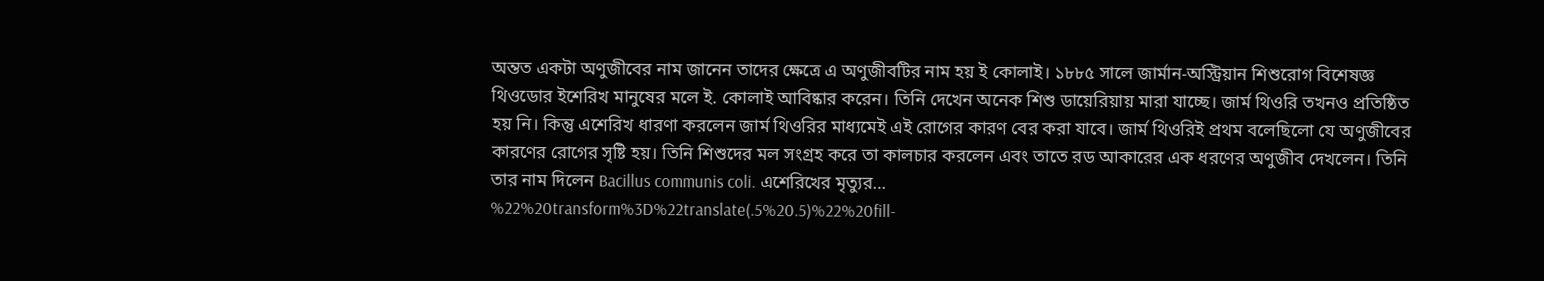অন্তত একটা অণুজীবের নাম জানেন তাদের ক্ষেত্রে এ অণুজীবটির নাম হয় ই কোলাই। ১৮৮৫ সালে জার্মান-অস্ট্রিয়ান শিশুরোগ বিশেষজ্ঞ থিওডোর ইশেরিখ মানুষের মলে ই. কোলাই আবিষ্কার করেন। তিনি দেখেন অনেক শিশু ডায়েরিয়ায় মারা যাচ্ছে। জার্ম থিওরি তখনও প্রতিষ্ঠিত হয় নি। কিন্তু এশেরিখ ধারণা করলেন জার্ম থিওরির মাধ্যমেই এই রোগের কারণ বের করা যাবে। জার্ম থিওরিই প্রথম বলেছিলো যে অণুজীবের কারণের রোগের সৃষ্টি হয়। তিনি শিশুদের মল সংগ্রহ করে তা কালচার করলেন এবং তাতে রড আকারের এক ধরণের অণুজীব দেখলেন। তিনি তার নাম দিলেন Bacillus communis coli. এশেরিখের মৃত্যুর…
%22%20transform%3D%22translate(.5%20.5)%22%20fill-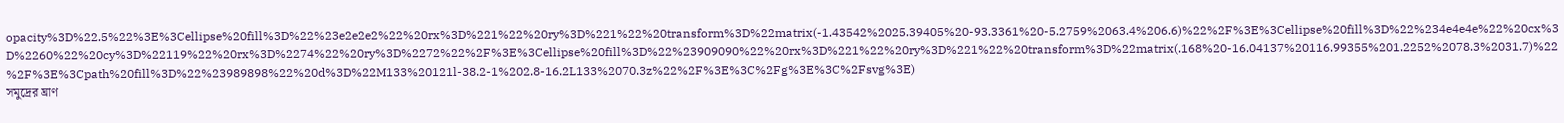opacity%3D%22.5%22%3E%3Cellipse%20fill%3D%22%23e2e2e2%22%20rx%3D%221%22%20ry%3D%221%22%20transform%3D%22matrix(-1.43542%2025.39405%20-93.3361%20-5.2759%2063.4%206.6)%22%2F%3E%3Cellipse%20fill%3D%22%234e4e4e%22%20cx%3D%2260%22%20cy%3D%22119%22%20rx%3D%2274%22%20ry%3D%2272%22%2F%3E%3Cellipse%20fill%3D%22%23909090%22%20rx%3D%221%22%20ry%3D%221%22%20transform%3D%22matrix(.168%20-16.04137%20116.99355%201.2252%2078.3%2031.7)%22%2F%3E%3Cpath%20fill%3D%22%23989898%22%20d%3D%22M133%20121l-38.2-1%202.8-16.2L133%2070.3z%22%2F%3E%3C%2Fg%3E%3C%2Fsvg%3E)
সমুদ্রের ঘ্রাণ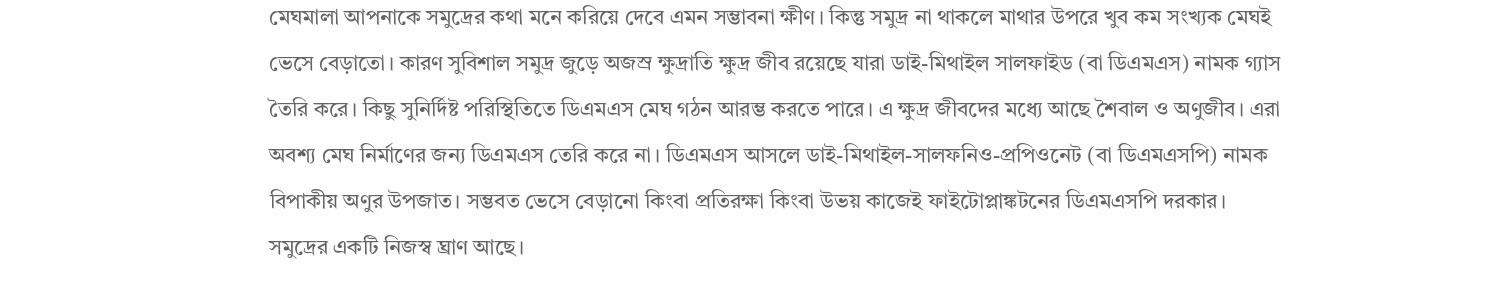মেঘমালা আপনাকে সমুদ্রের কথা মনে করিয়ে দেবে এমন সম্ভাবনা ক্ষীণ। কিন্তু সমুদ্র না থাকলে মাথার উপরে খুব কম সংখ্যক মেঘই ভেসে বেড়াতো। কারণ সুবিশাল সমুদ্র জুড়ে অজস্র ক্ষুদ্রাতি ক্ষুদ্র জীব রয়েছে যারা ডাই-মিথাইল সালফাইড (বা ডিএমএস) নামক গ্যাস তৈরি করে। কিছু সুনির্দিষ্ট পরিস্থিতিতে ডিএমএস মেঘ গঠন আরম্ভ করতে পারে। এ ক্ষুদ্র জীবদের মধ্যে আছে শৈবাল ও অণুজীব। এরা অবশ্য মেঘ নির্মাণের জন্য ডিএমএস তেরি করে না। ডিএমএস আসলে ডাই-মিথাইল-সালফনিও-প্রপিওনেট (বা ডিএমএসপি) নামক বিপাকীয় অণুর উপজাত। সম্ভবত ভেসে বেড়ানো কিংবা প্রতিরক্ষা কিংবা উভয় কাজেই ফাইটোপ্লাঙ্কটনের ডিএমএসপি দরকার। সমুদ্রের একটি নিজস্ব ঘ্রাণ আছে।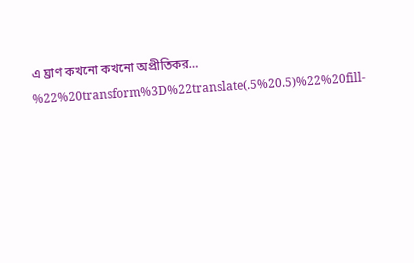এ ঘ্রাণ কখনো কখনো অপ্রীতিকর…
%22%20transform%3D%22translate(.5%20.5)%22%20fill-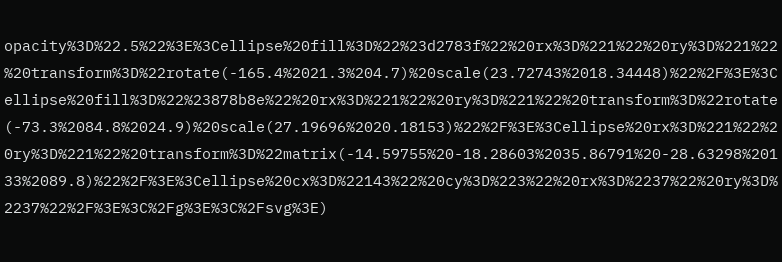opacity%3D%22.5%22%3E%3Cellipse%20fill%3D%22%23d2783f%22%20rx%3D%221%22%20ry%3D%221%22%20transform%3D%22rotate(-165.4%2021.3%204.7)%20scale(23.72743%2018.34448)%22%2F%3E%3Cellipse%20fill%3D%22%23878b8e%22%20rx%3D%221%22%20ry%3D%221%22%20transform%3D%22rotate(-73.3%2084.8%2024.9)%20scale(27.19696%2020.18153)%22%2F%3E%3Cellipse%20rx%3D%221%22%20ry%3D%221%22%20transform%3D%22matrix(-14.59755%20-18.28603%2035.86791%20-28.63298%20133%2089.8)%22%2F%3E%3Cellipse%20cx%3D%22143%22%20cy%3D%223%22%20rx%3D%2237%22%20ry%3D%2237%22%2F%3E%3C%2Fg%3E%3C%2Fsvg%3E)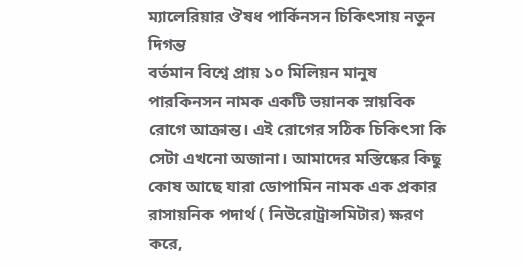ম্যালেরিয়ার ঔষধ পার্কিনসন চিকিৎসায় নতুন দিগন্ত
বর্তমান বিশ্বে প্রায় ১০ মিলিয়ন মানুষ পারকিনসন নামক একটি ভয়ানক স্নায়বিক রোগে আক্রান্ত। এই রোগের সঠিক চিকিৎসা কি সেটা এখনো অজানা। আমাদের মস্তিষ্কের কিছু কোষ আছে যারা ডোপামিন নামক এক প্রকার রাসায়নিক পদার্থ ( নিউরোট্রান্সমিটার) ক্ষরণ করে,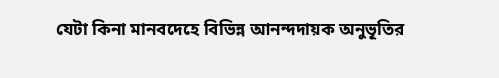যেটা কিনা মানবদেহে বিভিন্ন আনন্দদায়ক অনুভূতির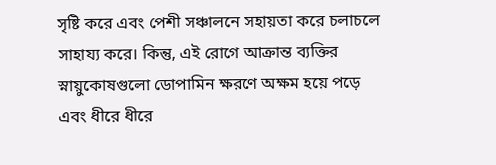সৃষ্টি করে এবং পেশী সঞ্চালনে সহায়তা করে চলাচলে সাহায্য করে। কিন্তু, এই রোগে আক্রান্ত ব্যক্তির স্নায়ুকোষগুলো ডোপামিন ক্ষরণে অক্ষম হয়ে পড়ে এবং ধীরে ধীরে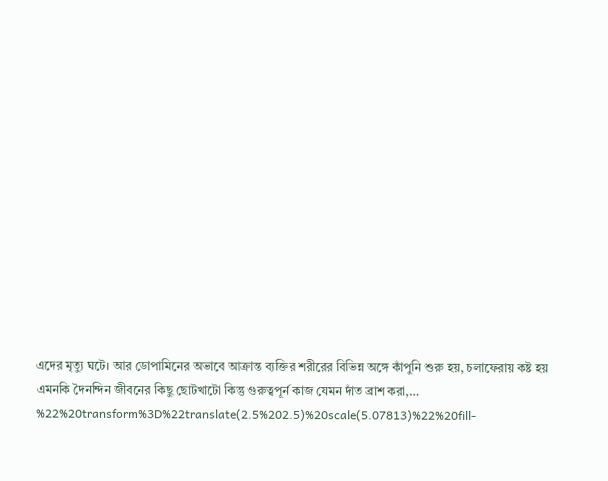এদের মৃত্যু ঘটে। আর ডোপামিনের অভাবে আক্রান্ত ব্যক্তির শরীরের বিভিন্ন অঙ্গে কাঁপুনি শুরু হয়, চলাফেরায় কষ্ট হয় এমনকি দৈনন্দিন জীবনের কিছু ছোটখাটো কিন্তু গুরুত্বপূর্ন কাজ যেমন দাঁত ব্রাশ করা,…
%22%20transform%3D%22translate(2.5%202.5)%20scale(5.07813)%22%20fill-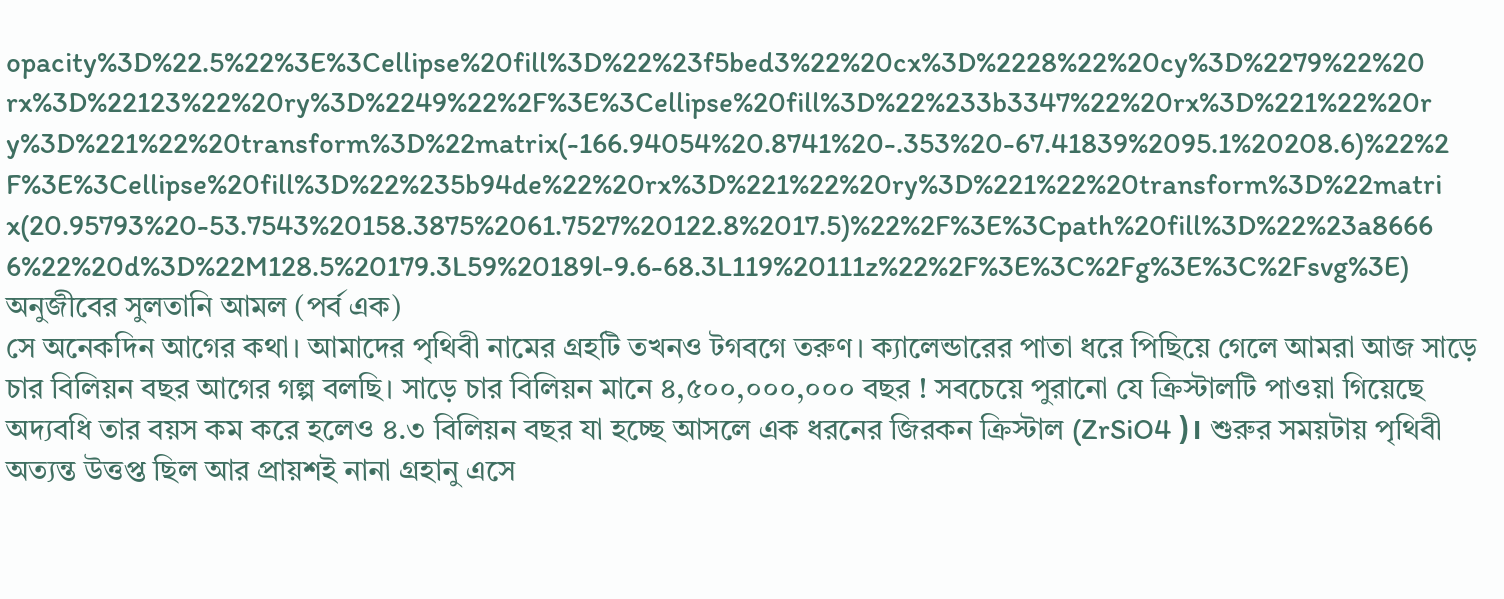opacity%3D%22.5%22%3E%3Cellipse%20fill%3D%22%23f5bed3%22%20cx%3D%2228%22%20cy%3D%2279%22%20rx%3D%22123%22%20ry%3D%2249%22%2F%3E%3Cellipse%20fill%3D%22%233b3347%22%20rx%3D%221%22%20ry%3D%221%22%20transform%3D%22matrix(-166.94054%20.8741%20-.353%20-67.41839%2095.1%20208.6)%22%2F%3E%3Cellipse%20fill%3D%22%235b94de%22%20rx%3D%221%22%20ry%3D%221%22%20transform%3D%22matrix(20.95793%20-53.7543%20158.3875%2061.7527%20122.8%2017.5)%22%2F%3E%3Cpath%20fill%3D%22%23a86666%22%20d%3D%22M128.5%20179.3L59%20189l-9.6-68.3L119%20111z%22%2F%3E%3C%2Fg%3E%3C%2Fsvg%3E)
অনুজীবের সুলতানি আমল (পর্ব এক)
সে অনেকদিন আগের কথা। আমাদের পৃথিবী নামের গ্রহটি তখনও টগবগে তরুণ। ক্যালেন্ডারের পাতা ধরে পিছিয়ে গেলে আমরা আজ সাড়ে চার বিলিয়ন বছর আগের গল্প বলছি। সাড়ে চার বিলিয়ন মানে ৪,৫০০,০০০,০০০ বছর ! সবচেয়ে পুরানো যে ক্রিস্টালটি পাওয়া গিয়েছে অদ্যবধি তার বয়স কম করে হলেও ৪.৩ বিলিয়ন বছর যা হচ্ছে আসলে এক ধরনের জিরকন ক্রিস্টাল (ZrSiO4 )। শুরুর সময়টায় পৃথিবী অত্যন্ত উত্তপ্ত ছিল আর প্রায়শই নানা গ্রহানু এসে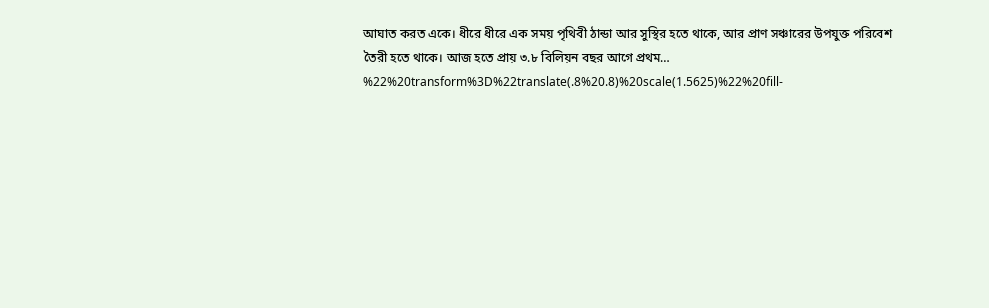আঘাত করত একে। ধীরে ধীরে এক সময় পৃথিবী ঠান্ডা আর সুস্থির হতে থাকে, আর প্রাণ সঞ্চারের উপযুক্ত পরিবেশ তৈরী হতে থাকে। আজ হতে প্রায় ৩.৮ বিলিয়ন বছর আগে প্রথম…
%22%20transform%3D%22translate(.8%20.8)%20scale(1.5625)%22%20fill-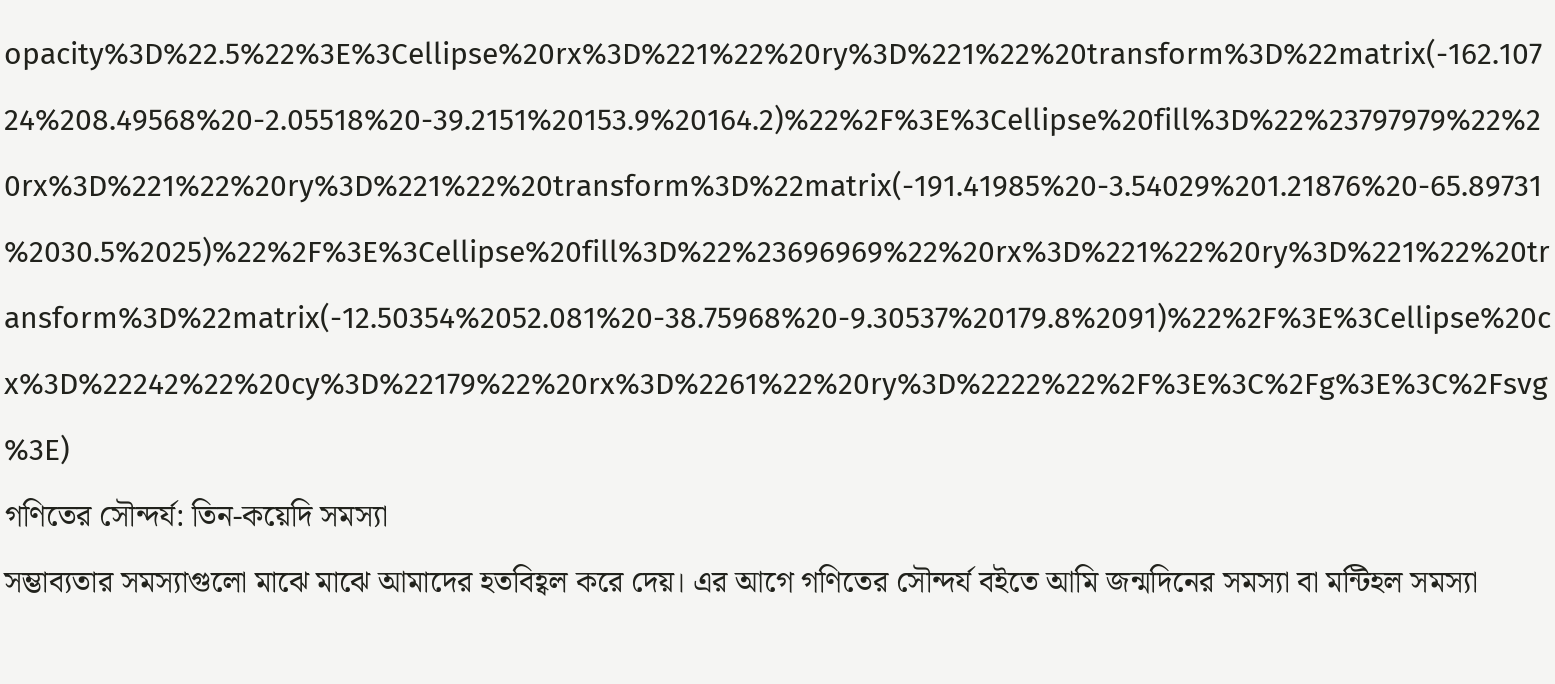opacity%3D%22.5%22%3E%3Cellipse%20rx%3D%221%22%20ry%3D%221%22%20transform%3D%22matrix(-162.10724%208.49568%20-2.05518%20-39.2151%20153.9%20164.2)%22%2F%3E%3Cellipse%20fill%3D%22%23797979%22%20rx%3D%221%22%20ry%3D%221%22%20transform%3D%22matrix(-191.41985%20-3.54029%201.21876%20-65.89731%2030.5%2025)%22%2F%3E%3Cellipse%20fill%3D%22%23696969%22%20rx%3D%221%22%20ry%3D%221%22%20transform%3D%22matrix(-12.50354%2052.081%20-38.75968%20-9.30537%20179.8%2091)%22%2F%3E%3Cellipse%20cx%3D%22242%22%20cy%3D%22179%22%20rx%3D%2261%22%20ry%3D%2222%22%2F%3E%3C%2Fg%3E%3C%2Fsvg%3E)
গণিতের সৌন্দর্য: তিন-কয়েদি সমস্যা
সম্ভাব্যতার সমস্যাগুলো মাঝে মাঝে আমাদের হতবিহ্বল করে দেয়। এর আগে গণিতের সৌন্দর্য বইতে আমি জন্মদিনের সমস্যা বা মন্টিহল সমস্যা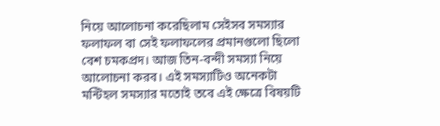নিয়ে আলোচনা করেছিলাম সেইসব সমস্যার ফলাফল বা সেই ফলাফলের প্রমানগুলো ছিলো বেশ চমকপ্রদ। আজ তিন-বন্দী সমস্যা নিয়ে আলোচনা করব। এই সমস্যাটিও অনেকটা মন্টিহল সমস্যার মতোই তবে এই ক্ষেত্রে বিষয়টি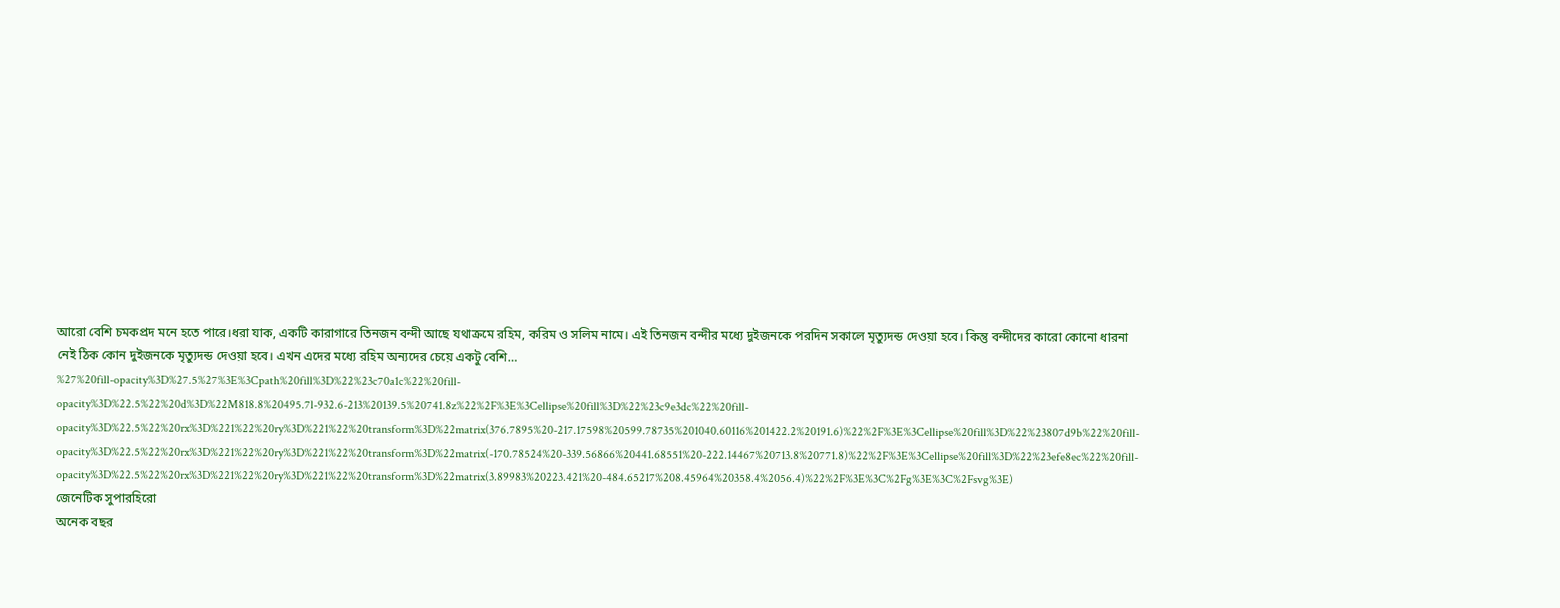আরো বেশি চমকপ্রদ মনে হতে পারে।ধরা যাক, একটি কারাগারে তিনজন বন্দী আছে যথাক্রমে রহিম, করিম ও সলিম নামে। এই তিনজন বন্দীর মধ্যে দুইজনকে পরদিন সকালে মৃত্যুদন্ড দেওয়া হবে। কিন্তু বন্দীদের কারো কোনো ধারনা নেই ঠিক কোন দুইজনকে মৃত্যুদন্ড দেওয়া হবে। এখন এদের মধ্যে রহিম অন্যদের চেয়ে একটু বেশি…
%27%20fill-opacity%3D%27.5%27%3E%3Cpath%20fill%3D%22%23c70a1c%22%20fill-opacity%3D%22.5%22%20d%3D%22M818.8%20495.7l-932.6-213%20139.5%20741.8z%22%2F%3E%3Cellipse%20fill%3D%22%23c9e3dc%22%20fill-opacity%3D%22.5%22%20rx%3D%221%22%20ry%3D%221%22%20transform%3D%22matrix(376.7895%20-217.17598%20599.78735%201040.60116%201422.2%20191.6)%22%2F%3E%3Cellipse%20fill%3D%22%23807d9b%22%20fill-opacity%3D%22.5%22%20rx%3D%221%22%20ry%3D%221%22%20transform%3D%22matrix(-170.78524%20-339.56866%20441.68551%20-222.14467%20713.8%20771.8)%22%2F%3E%3Cellipse%20fill%3D%22%23efe8ec%22%20fill-opacity%3D%22.5%22%20rx%3D%221%22%20ry%3D%221%22%20transform%3D%22matrix(3.89983%20223.421%20-484.65217%208.45964%20358.4%2056.4)%22%2F%3E%3C%2Fg%3E%3C%2Fsvg%3E)
জেনেটিক সুপারহিরো
অনেক বছর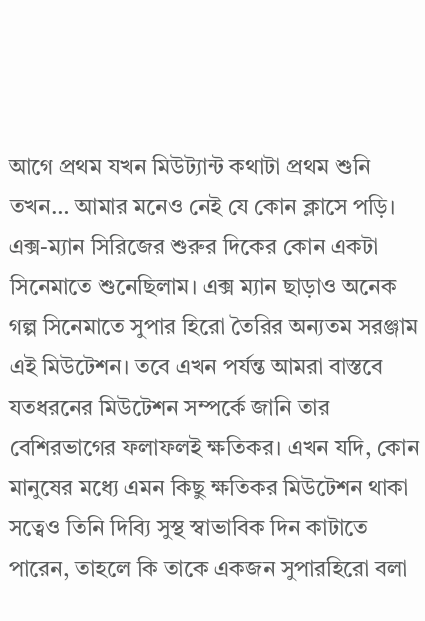আগে প্রথম যখন মিউট্যান্ট কথাটা প্রথম শুনি তখন… আমার মনেও নেই যে কোন ক্লাসে পড়ি। এক্স-ম্যান সিরিজের শুরুর দিকের কোন একটা সিনেমাতে শুনেছিলাম। এক্স ম্যান ছাড়াও অনেক গল্প সিনেমাতে সুপার হিরো তৈরির অন্যতম সরঞ্জাম এই মিউটেশন। তবে এখন পর্যন্ত আমরা বাস্তবে যতধরনের মিউটেশন সম্পর্কে জানি তার বেশিরভাগের ফলাফলই ক্ষতিকর। এখন যদি, কোন মানুষের মধ্যে এমন কিছু ক্ষতিকর মিউটেশন থাকা সত্বেও তিনি দিব্যি সুস্থ স্বাভাবিক দিন কাটাতে পারেন, তাহলে কি তাকে একজন সুপারহিরো বলা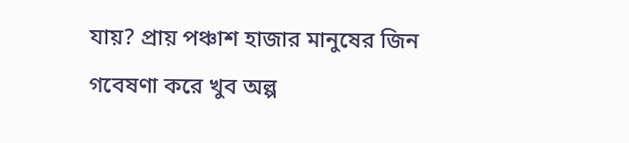যায়? প্রায় পঞ্চাশ হাজার মানুষের জিন গবেষণা করে খুব অল্প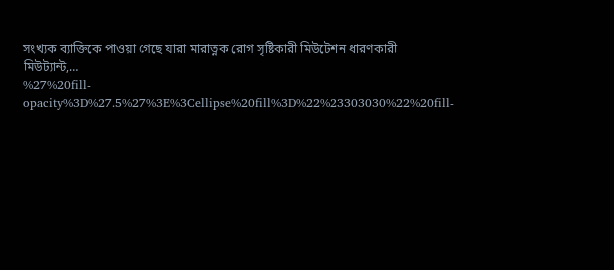সংখ্যক ব্যাক্তিকে পাওয়া গেছে যারা মারাত্নক রোগ সৃষ্টিকারী মিউটেশন ধারণকারী মিউট্যান্ট,…
%27%20fill-opacity%3D%27.5%27%3E%3Cellipse%20fill%3D%22%23303030%22%20fill-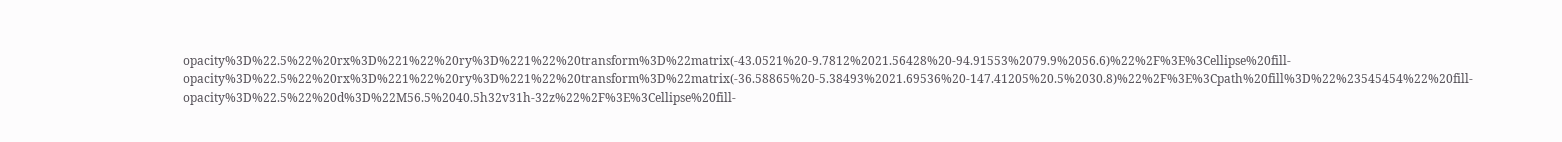opacity%3D%22.5%22%20rx%3D%221%22%20ry%3D%221%22%20transform%3D%22matrix(-43.0521%20-9.7812%2021.56428%20-94.91553%2079.9%2056.6)%22%2F%3E%3Cellipse%20fill-opacity%3D%22.5%22%20rx%3D%221%22%20ry%3D%221%22%20transform%3D%22matrix(-36.58865%20-5.38493%2021.69536%20-147.41205%20.5%2030.8)%22%2F%3E%3Cpath%20fill%3D%22%23545454%22%20fill-opacity%3D%22.5%22%20d%3D%22M56.5%2040.5h32v31h-32z%22%2F%3E%3Cellipse%20fill-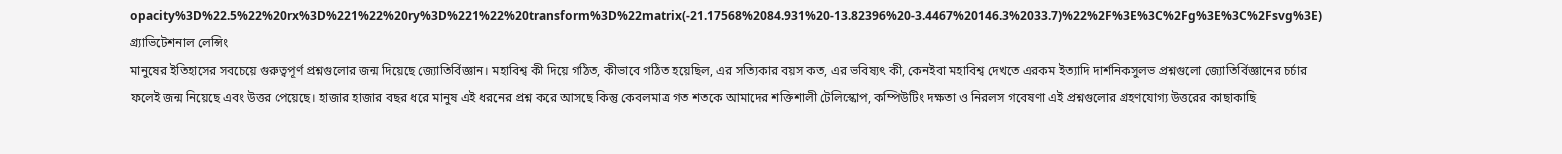opacity%3D%22.5%22%20rx%3D%221%22%20ry%3D%221%22%20transform%3D%22matrix(-21.17568%2084.931%20-13.82396%20-3.4467%20146.3%2033.7)%22%2F%3E%3C%2Fg%3E%3C%2Fsvg%3E)
গ্র্যাভিটেশনাল লেন্সিং
মানুষের ইতিহাসের সবচেয়ে গুরুত্বপূর্ণ প্রশ্নগুলোর জন্ম দিয়েছে জ্যোতির্বিজ্ঞান। মহাবিশ্ব কী দিয়ে গঠিত, কীভাবে গঠিত হয়েছিল, এর সত্যিকার বয়স কত, এর ভবিষ্যৎ কী, কেনইবা মহাবিশ্ব দেখতে এরকম ইত্যাদি দার্শনিকসুলভ প্রশ্নগুলো জ্যোতির্বিজ্ঞানের চর্চার ফলেই জন্ম নিয়েছে এবং উত্তর পেয়েছে। হাজার হাজার বছর ধরে মানুষ এই ধরনের প্রশ্ন করে আসছে কিন্তু কেবলমাত্র গত শতকে আমাদের শক্তিশালী টেলিস্কোপ, কম্পিউটিং দক্ষতা ও নিরলস গবেষণা এই প্রশ্নগুলোর গ্রহণযোগ্য উত্তরের কাছাকাছি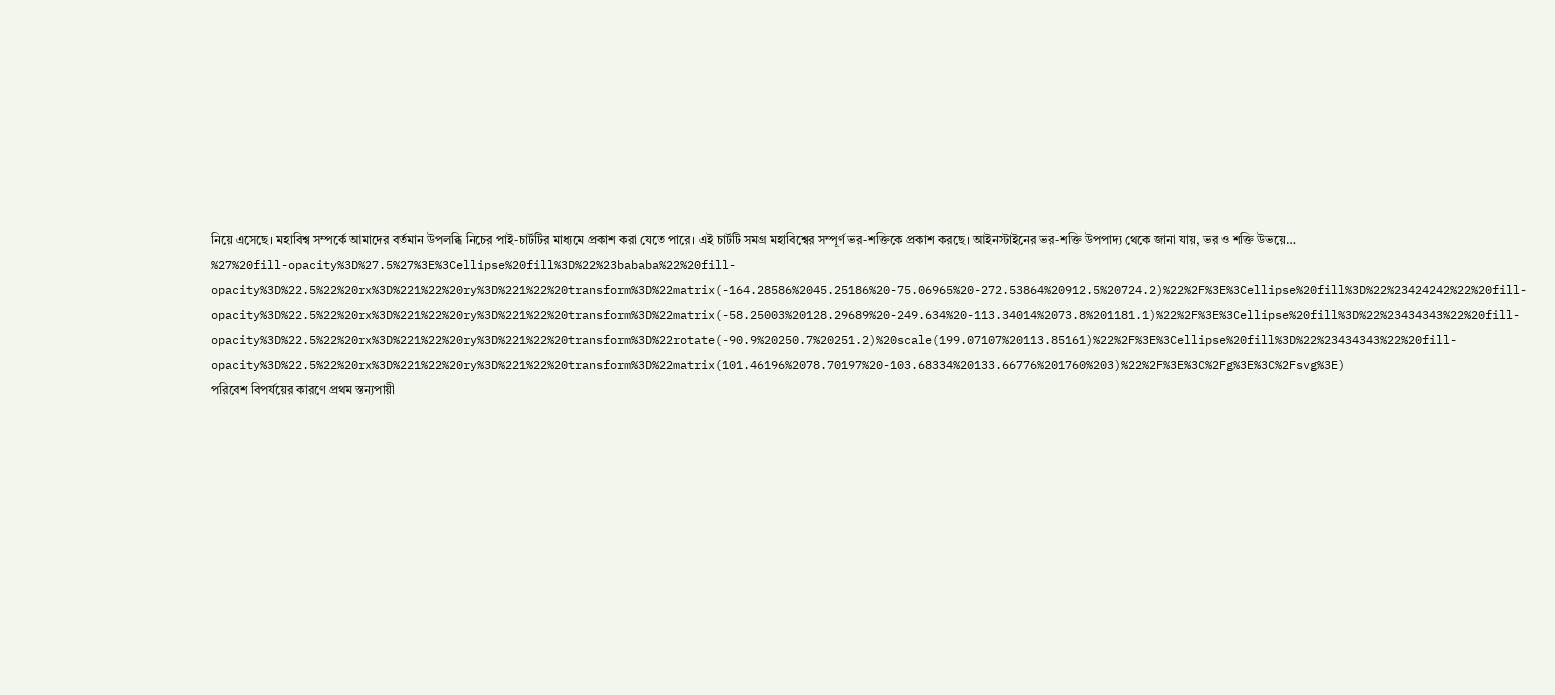নিয়ে এসেছে। মহাবিশ্ব সম্পর্কে আমাদের বর্তমান উপলব্ধি নিচের পাই-চার্টটির মাধ্যমে প্রকাশ করা যেতে পারে। এই চার্টটি সমগ্র মহাবিশ্বের সম্পূর্ণ ভর-শক্তিকে প্রকাশ করছে। আইনস্টাইনের ভর-শক্তি উপপাদ্য থেকে জানা যায়, ভর ও শক্তি উভয়ে…
%27%20fill-opacity%3D%27.5%27%3E%3Cellipse%20fill%3D%22%23bababa%22%20fill-opacity%3D%22.5%22%20rx%3D%221%22%20ry%3D%221%22%20transform%3D%22matrix(-164.28586%2045.25186%20-75.06965%20-272.53864%20912.5%20724.2)%22%2F%3E%3Cellipse%20fill%3D%22%23424242%22%20fill-opacity%3D%22.5%22%20rx%3D%221%22%20ry%3D%221%22%20transform%3D%22matrix(-58.25003%20128.29689%20-249.634%20-113.34014%2073.8%201181.1)%22%2F%3E%3Cellipse%20fill%3D%22%23434343%22%20fill-opacity%3D%22.5%22%20rx%3D%221%22%20ry%3D%221%22%20transform%3D%22rotate(-90.9%20250.7%20251.2)%20scale(199.07107%20113.85161)%22%2F%3E%3Cellipse%20fill%3D%22%23434343%22%20fill-opacity%3D%22.5%22%20rx%3D%221%22%20ry%3D%221%22%20transform%3D%22matrix(101.46196%2078.70197%20-103.68334%20133.66776%201760%203)%22%2F%3E%3C%2Fg%3E%3C%2Fsvg%3E)
পরিবেশ বিপর্যয়ের কারণে প্রথম স্তন্যপায়ী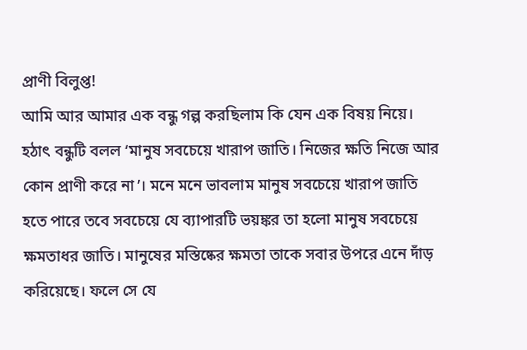প্রাণী বিলুপ্ত!
আমি আর আমার এক বন্ধু গল্প করছিলাম কি যেন এক বিষয় নিয়ে। হঠাৎ বন্ধুটি বলল ‘মানুষ সবচেয়ে খারাপ জাতি। নিজের ক্ষতি নিজে আর কোন প্রাণী করে না’। মনে মনে ভাবলাম মানুষ সবচেয়ে খারাপ জাতি হতে পারে তবে সবচেয়ে যে ব্যাপারটি ভয়ঙ্কর তা হলো মানুষ সবচেয়ে ক্ষমতাধর জাতি। মানুষের মস্তিষ্কের ক্ষমতা তাকে সবার উপরে এনে দাঁড় করিয়েছে। ফলে সে যে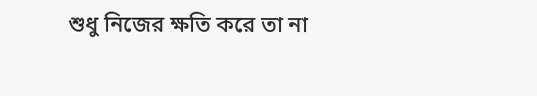শুধু নিজের ক্ষতি করে তা না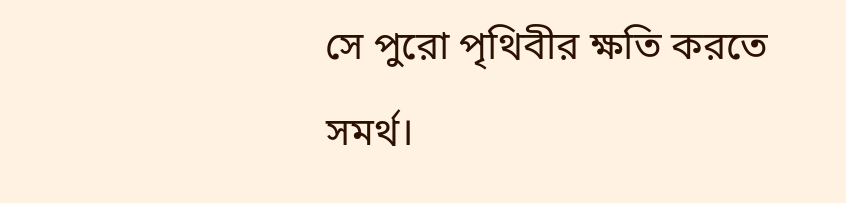সে পুরো পৃথিবীর ক্ষতি করতে সমর্থ।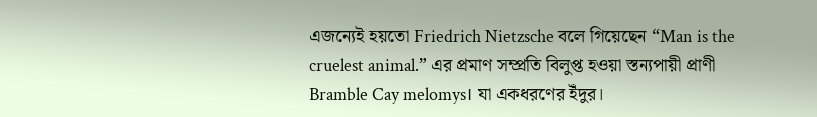এজন্যেই হয়তো Friedrich Nietzsche বলে গিয়েছেন “Man is the cruelest animal.” এর প্রমাণ সম্প্রতি বিলুপ্ত হওয়া স্তন্যপায়ী প্রাণী Bramble Cay melomys। যা একধরণের ইঁদুর।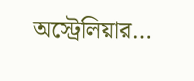অস্ট্রেলিয়ার…